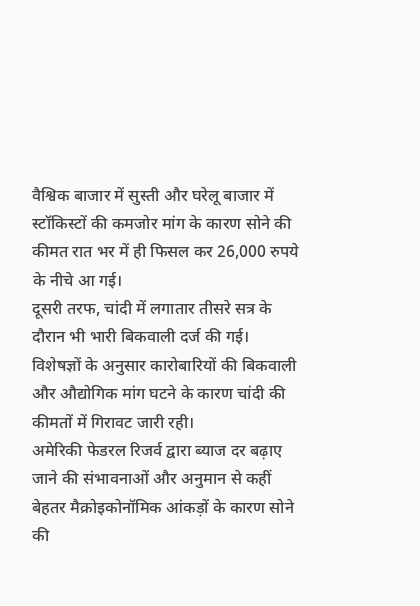वैश्विक बाजार में सुस्ती और घरेलू बाजार में स्टॉकिस्टों की कमजोर मांग के कारण सोने की कीमत रात भर में ही फिसल कर 26,000 रुपये के नीचे आ गई।
दूसरी तरफ, चांदी में लगातार तीसरे सत्र के दौरान भी भारी बिकवाली दर्ज की गई। विशेषज्ञों के अनुसार कारोबारियों की बिकवाली और औद्योगिक मांग घटने के कारण चांदी की कीमतों में गिरावट जारी रही।
अमेरिकी फेडरल रिजर्व द्वारा ब्याज दर बढ़ाए जाने की संभावनाओं और अनुमान से कहीं बेहतर मैक्रोइकोनॉमिक आंकड़ों के कारण सोने की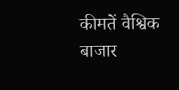कीमतें वैश्विक बाजार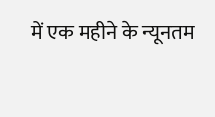में एक महीने के न्यूनतम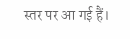स्तर पर आ गई हैं।